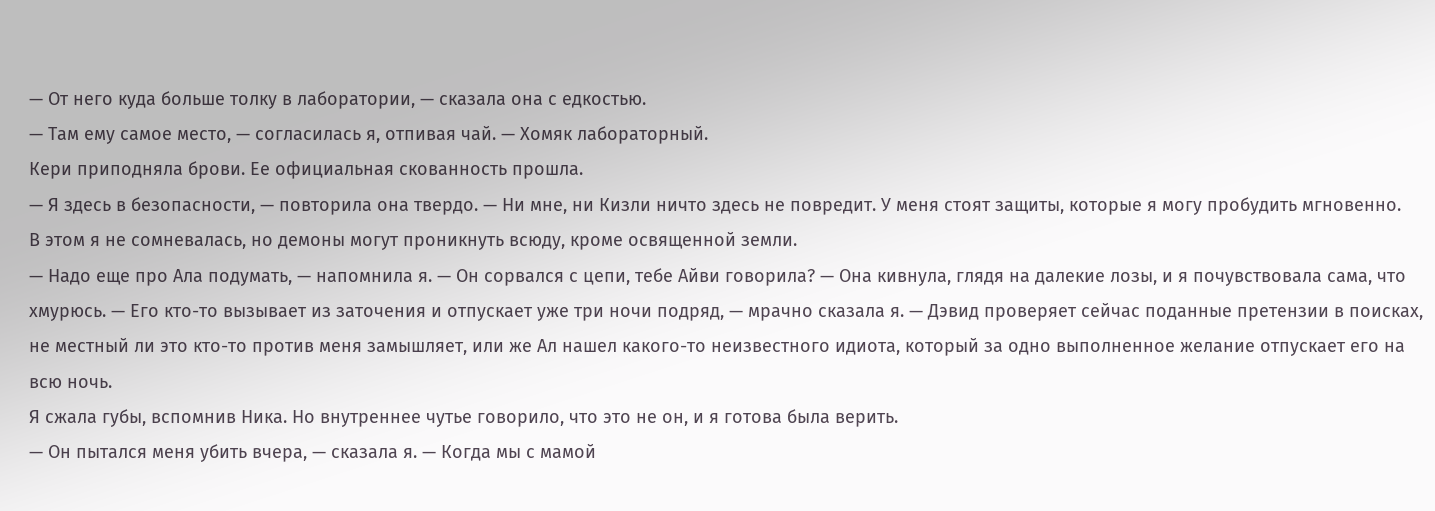— От него куда больше толку в лаборатории, — сказала она с едкостью.
— Там ему самое место, — согласилась я, отпивая чай. — Хомяк лабораторный.
Кери приподняла брови. Ее официальная скованность прошла.
— Я здесь в безопасности, — повторила она твердо. — Ни мне, ни Кизли ничто здесь не повредит. У меня стоят защиты, которые я могу пробудить мгновенно.
В этом я не сомневалась, но демоны могут проникнуть всюду, кроме освященной земли.
— Надо еще про Ала подумать, — напомнила я. — Он сорвался с цепи, тебе Айви говорила? — Она кивнула, глядя на далекие лозы, и я почувствовала сама, что хмурюсь. — Его кто-то вызывает из заточения и отпускает уже три ночи подряд, — мрачно сказала я. — Дэвид проверяет сейчас поданные претензии в поисках, не местный ли это кто-то против меня замышляет, или же Ал нашел какого-то неизвестного идиота, который за одно выполненное желание отпускает его на всю ночь.
Я сжала губы, вспомнив Ника. Но внутреннее чутье говорило, что это не он, и я готова была верить.
— Он пытался меня убить вчера, — сказала я. — Когда мы с мамой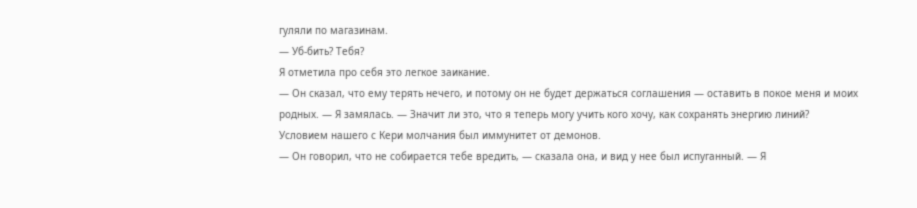гуляли по магазинам.
— Уб-бить? Тебя?
Я отметила про себя это легкое заикание.
— Он сказал, что ему терять нечего, и потому он не будет держаться соглашения — оставить в покое меня и моих родных. — Я замялась. — Значит ли это, что я теперь могу учить кого хочу, как сохранять энергию линий?
Условием нашего с Кери молчания был иммунитет от демонов.
— Он говорил, что не собирается тебе вредить, — сказала она, и вид у нее был испуганный. — Я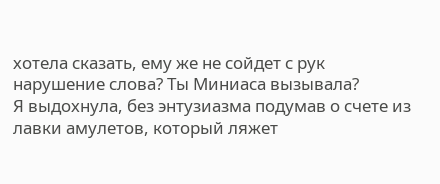хотела сказать, ему же не сойдет с рук нарушение слова? Ты Миниаса вызывала?
Я выдохнула, без энтузиазма подумав о счете из лавки амулетов, который ляжет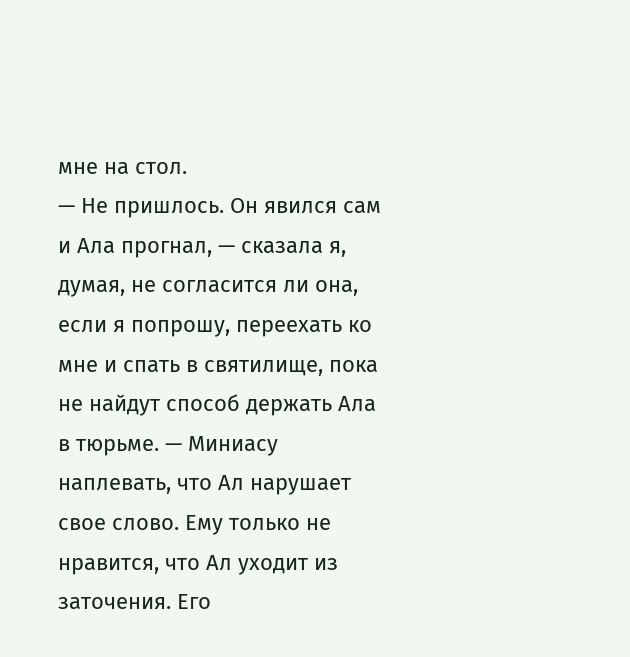мне на стол.
— Не пришлось. Он явился сам и Ала прогнал, — сказала я, думая, не согласится ли она, если я попрошу, переехать ко мне и спать в святилище, пока не найдут способ держать Ала в тюрьме. — Миниасу наплевать, что Ал нарушает свое слово. Ему только не нравится, что Ал уходит из заточения. Его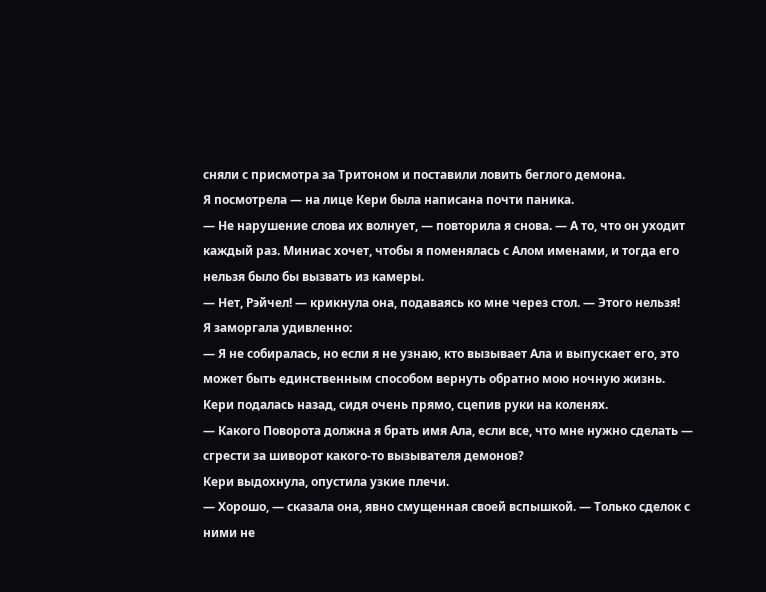сняли с присмотра за Тритоном и поставили ловить беглого демона.
Я посмотрела — на лице Кери была написана почти паника.
— Не нарушение слова их волнует, — повторила я снова. — А то, что он уходит каждый раз. Миниас хочет, чтобы я поменялась с Алом именами, и тогда его нельзя было бы вызвать из камеры.
— Нет, Рэйчел! — крикнула она, подаваясь ко мне через стол. — Этого нельзя!
Я заморгала удивленно:
— Я не собиралась, но если я не узнаю, кто вызывает Ала и выпускает его, это может быть единственным способом вернуть обратно мою ночную жизнь.
Кери подалась назад, сидя очень прямо, сцепив руки на коленях.
— Какого Поворота должна я брать имя Ала, если все, что мне нужно сделать — сгрести за шиворот какого-то вызывателя демонов?
Кери выдохнула, опустила узкие плечи.
— Хорошо, — сказала она, явно смущенная своей вспышкой. — Только сделок с ними не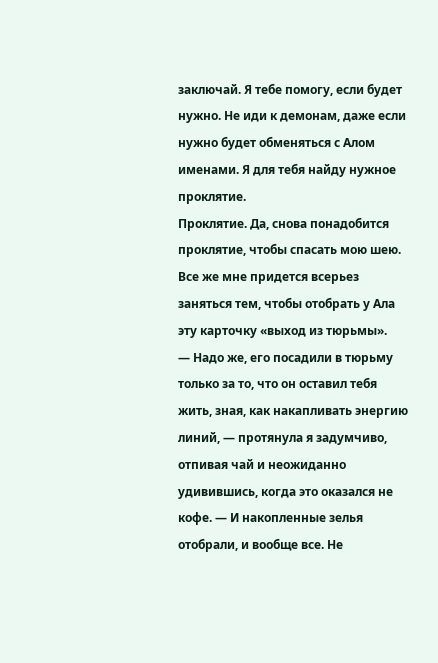заключай. Я тебе помогу, если будет нужно. Не иди к демонам, даже если нужно будет обменяться с Алом именами. Я для тебя найду нужное проклятие.
Проклятие. Да, снова понадобится проклятие, чтобы спасать мою шею. Все же мне придется всерьез заняться тем, чтобы отобрать у Ала эту карточку «выход из тюрьмы».
— Надо же, его посадили в тюрьму только за то, что он оставил тебя жить, зная, как накапливать энергию линий, — протянула я задумчиво, отпивая чай и неожиданно удивившись, когда это оказался не кофе. — И накопленные зелья отобрали, и вообще все. Не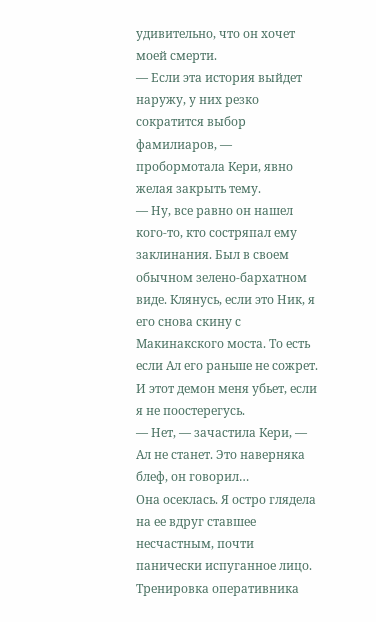удивительно, что он хочет моей смерти.
— Если эта история выйдет наружу, у них резко сократится выбор фамилиаров, — пробормотала Кери, явно желая закрыть тему.
— Ну, все равно он нашел кого-то, кто состряпал ему заклинания. Был в своем обычном зелено-бархатном виде. Клянусь, если это Ник, я его снова скину с Макинакского моста. То есть если Ал его раньше не сожрет. И этот демон меня убьет, если я не поостерегусь.
— Нет, — зачастила Кери, — Ал не станет. Это наверняка блеф, он говорил…
Она осеклась. Я остро глядела на ее вдруг ставшее несчастным, почти панически испуганное лицо. Тренировка оперативника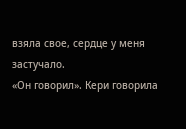взяла свое, сердце у меня застучало.
«Он говорил». Кери говорила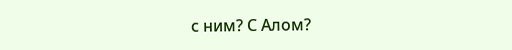с ним? С Алом?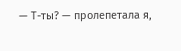— Т-ты? — пролепетала я,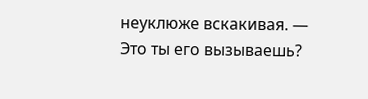неуклюже вскакивая. — Это ты его вызываешь?